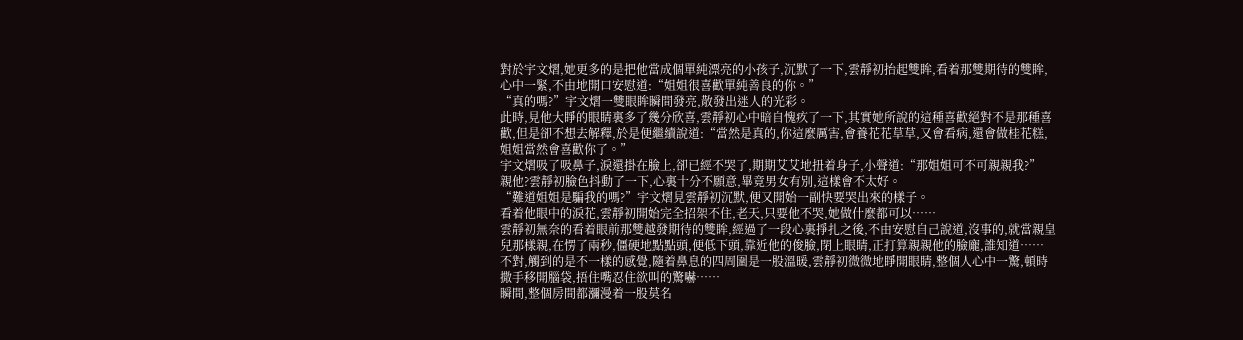對於宇文熠,她更多的是把他當成個單純漂亮的小孩子,沉默了一下,雲靜初抬起雙眸,看着那雙期待的雙眸,心中一緊,不由地開口安慰道:“姐姐很喜歡單純善良的你。”
“真的嗎?”宇文熠一雙眼眸瞬間發亮,散發出迷人的光彩。
此時,見他大睜的眼睛裏多了幾分欣喜,雲靜初心中暗自愧疚了一下,其實她所說的這種喜歡絕對不是那種喜歡,但是卻不想去解釋,於是便繼續說道:“當然是真的,你這麼厲害,會養花花草草,又會看病,還會做桂花糕,姐姐當然會喜歡你了。”
宇文熠吸了吸鼻子,淚還掛在臉上,卻已經不哭了,期期艾艾地扭着身子,小聲道:“那姐姐可不可親親我?”
親他?雲靜初臉色抖動了一下,心裏十分不願意,畢竟男女有別,這樣會不太好。
“難道姐姐是騙我的嗎?”宇文熠見雲靜初沉默,便又開始一副快要哭出來的樣子。
看着他眼中的淚花,雲靜初開始完全招架不住,老天,只要他不哭,她做什麼都可以……
雲靜初無奈的看着眼前那雙越發期待的雙眸,經過了一段心裏掙扎之後,不由安慰自己說道,沒事的,就當親皇兒那樣親,在愣了兩秒,僵硬地點點頭,便低下頭,靠近他的俊臉,閉上眼睛,正打算親親他的臉龐,誰知道……
不對,觸到的是不一樣的感覺,隨着鼻息的四周圍是一股溫暖,雲靜初微微地睜開眼睛,整個人心中一驚,頓時撒手移開腦袋,捂住嘴忍住欲叫的驚嚇……
瞬間,整個房間都瀰漫着一股莫名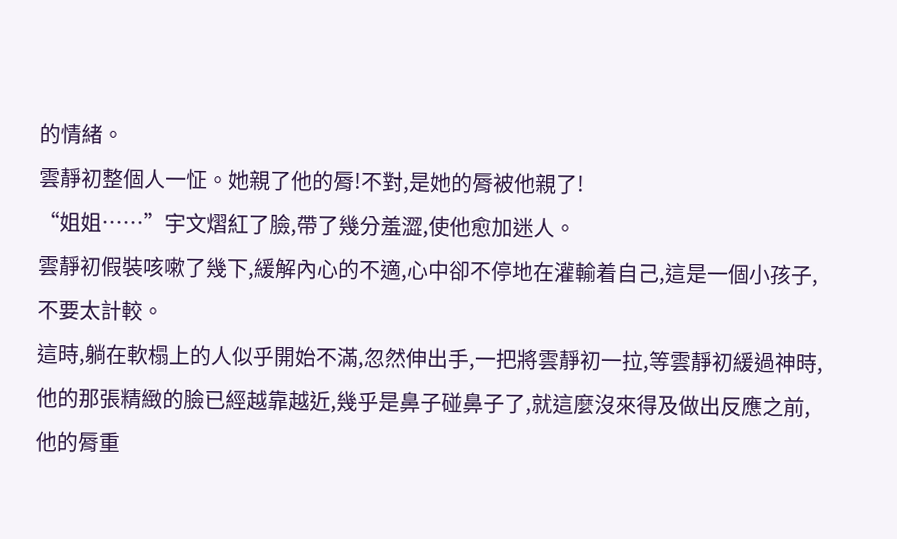的情緒。
雲靜初整個人一怔。她親了他的脣!不對,是她的脣被他親了!
“姐姐……”宇文熠紅了臉,帶了幾分羞澀,使他愈加迷人。
雲靜初假裝咳嗽了幾下,緩解內心的不適,心中卻不停地在灌輸着自己,這是一個小孩子,不要太計較。
這時,躺在軟榻上的人似乎開始不滿,忽然伸出手,一把將雲靜初一拉,等雲靜初緩過神時,他的那張精緻的臉已經越靠越近,幾乎是鼻子碰鼻子了,就這麼沒來得及做出反應之前,他的脣重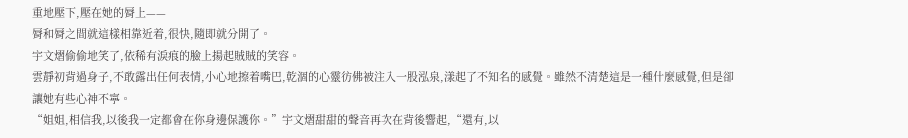重地壓下,壓在她的脣上——
脣和脣之間就這樣相靠近着,很快,隨即就分開了。
宇文熠偷偷地笑了,依稀有淚痕的臉上揚起賊賊的笑容。
雲靜初背過身子,不敢露出任何表情,小心地擦着嘴巴,乾涸的心靈彷佛被注入一股泓泉,漾起了不知名的感覺。雖然不清楚這是一種什麼感覺,但是卻讓她有些心神不寧。
“姐姐,相信我,以後我一定都會在你身邊保護你。”宇文熠甜甜的聲音再次在背後響起,“還有,以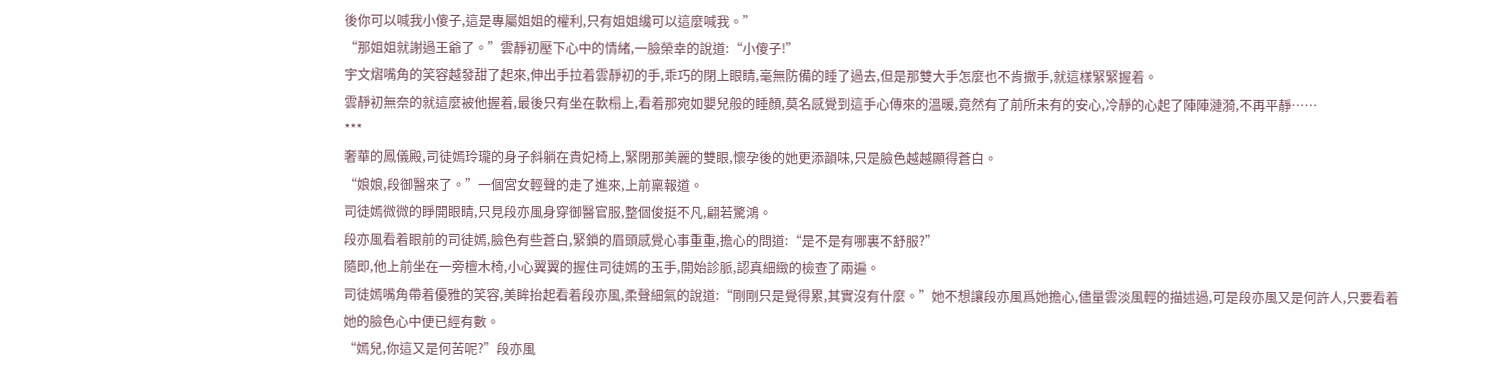後你可以喊我小傻子,這是專屬姐姐的權利,只有姐姐纔可以這麼喊我。”
“那姐姐就謝過王爺了。”雲靜初壓下心中的情緒,一臉榮幸的說道:“小傻子!”
宇文熠嘴角的笑容越發甜了起來,伸出手拉着雲靜初的手,乖巧的閉上眼睛,毫無防備的睡了過去,但是那雙大手怎麼也不肯撒手,就這樣緊緊握着。
雲靜初無奈的就這麼被他握着,最後只有坐在軟榻上,看着那宛如嬰兒般的睡顏,莫名感覺到這手心傳來的溫暖,竟然有了前所未有的安心,冷靜的心起了陣陣漣漪,不再平靜……
***
奢華的鳳儀殿,司徒嫣玲瓏的身子斜躺在貴妃椅上,緊閉那美麗的雙眼,懷孕後的她更添韻味,只是臉色越越顯得蒼白。
“娘娘,段御醫來了。”一個宮女輕聲的走了進來,上前稟報道。
司徒嫣微微的睜開眼睛,只見段亦風身穿御醫官服,整個俊挺不凡,翩若驚鴻。
段亦風看着眼前的司徒嫣,臉色有些蒼白,緊鎖的眉頭感覺心事重重,擔心的問道:“是不是有哪裏不舒服?”
隨即,他上前坐在一旁檀木椅,小心翼翼的握住司徒嫣的玉手,開始診脈,認真細緻的檢查了兩遍。
司徒嫣嘴角帶着優雅的笑容,美眸抬起看着段亦風,柔聲細氣的說道:“剛剛只是覺得累,其實沒有什麼。”她不想讓段亦風爲她擔心,儘量雲淡風輕的描述過,可是段亦風又是何許人,只要看着她的臉色心中便已經有數。
“嫣兒,你這又是何苦呢?”段亦風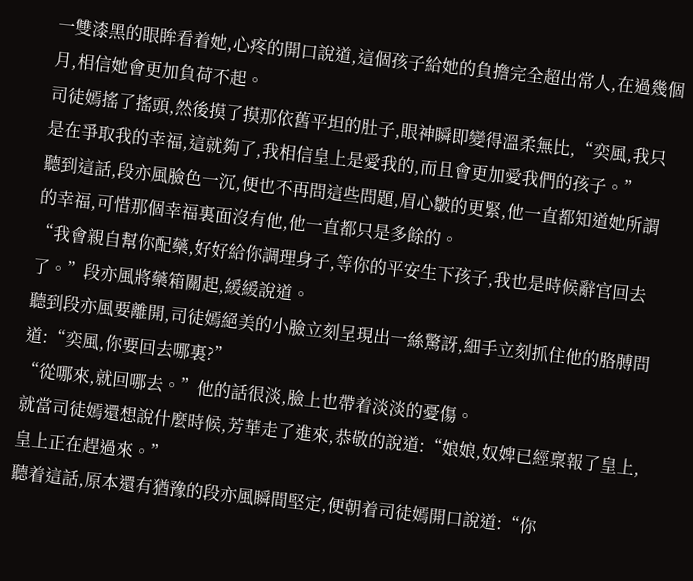一雙漆黑的眼眸看着她,心疼的開口說道,這個孩子給她的負擔完全超出常人,在過幾個月,相信她會更加負荷不起。
司徒嫣搖了搖頭,然後摸了摸那依舊平坦的肚子,眼神瞬即變得溫柔無比,“奕風,我只是在爭取我的幸福,這就夠了,我相信皇上是愛我的,而且會更加愛我們的孩子。”
聽到這話,段亦風臉色一沉,便也不再問這些問題,眉心皺的更緊,他一直都知道她所謂的幸福,可惜那個幸福裏面沒有他,他一直都只是多餘的。
“我會親自幫你配藥,好好給你調理身子,等你的平安生下孩子,我也是時候辭官回去了。”段亦風將藥箱關起,緩緩說道。
聽到段亦風要離開,司徒嫣絕美的小臉立刻呈現出一絲驚訝,細手立刻抓住他的胳膊問道:“奕風,你要回去哪裏?”
“從哪來,就回哪去。”他的話很淡,臉上也帶着淡淡的憂傷。
就當司徒嫣還想說什麼時候,芳華走了進來,恭敬的說道:“娘娘,奴婢已經稟報了皇上,皇上正在趕過來。”
聽着這話,原本還有猶豫的段亦風瞬間堅定,便朝着司徒嫣開口說道:“你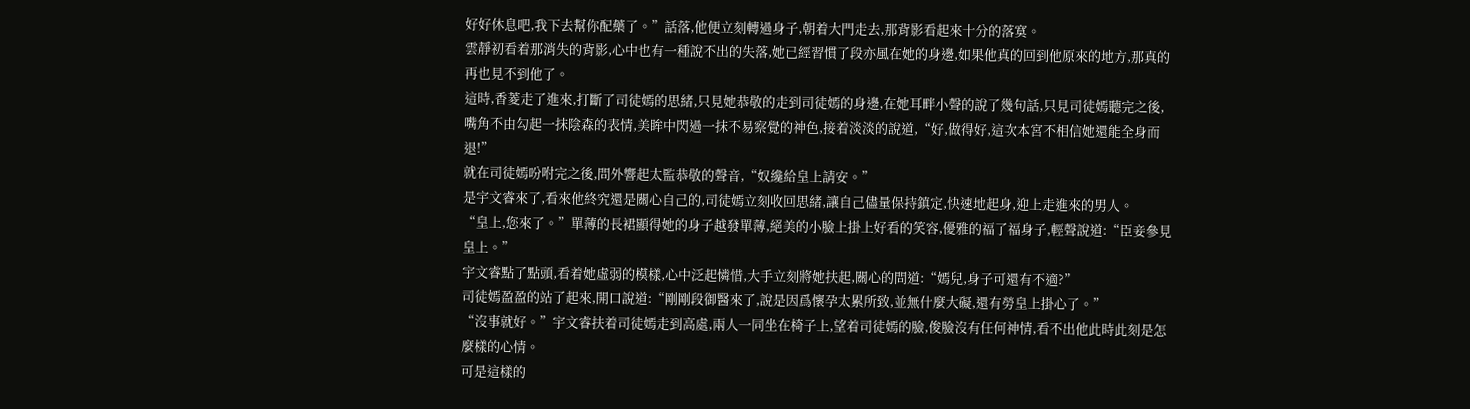好好休息吧,我下去幫你配藥了。”話落,他便立刻轉過身子,朝着大門走去,那背影看起來十分的落寞。
雲靜初看着那消失的背影,心中也有一種說不出的失落,她已經習慣了段亦風在她的身邊,如果他真的回到他原來的地方,那真的再也見不到他了。
這時,香菱走了進來,打斷了司徒嫣的思緒,只見她恭敬的走到司徒嫣的身邊,在她耳畔小聲的說了幾句話,只見司徒嫣聽完之後,嘴角不由勾起一抹陰森的表情,美眸中閃過一抹不易察覺的神色,接着淡淡的說道,“好,做得好,這次本宮不相信她還能全身而退!”
就在司徒嫣吩咐完之後,問外響起太監恭敬的聲音,“奴纔給皇上請安。”
是宇文睿來了,看來他終究還是關心自己的,司徒嫣立刻收回思緒,讓自己儘量保持鎮定,快速地起身,迎上走進來的男人。
“皇上,您來了。”單薄的長裙顯得她的身子越發單薄,絕美的小臉上掛上好看的笑容,優雅的福了福身子,輕聲說道:“臣妾參見皇上。”
宇文睿點了點頭,看着她虛弱的模樣,心中泛起憐惜,大手立刻將她扶起,關心的問道:“嫣兒,身子可還有不適?”
司徒嫣盈盈的站了起來,開口說道:“剛剛段御醫來了,說是因爲懷孕太累所致,並無什麼大礙,還有勞皇上掛心了。”
“沒事就好。”宇文睿扶着司徒嫣走到高處,兩人一同坐在椅子上,望着司徒嫣的臉,俊臉沒有任何神情,看不出他此時此刻是怎麼樣的心情。
可是這樣的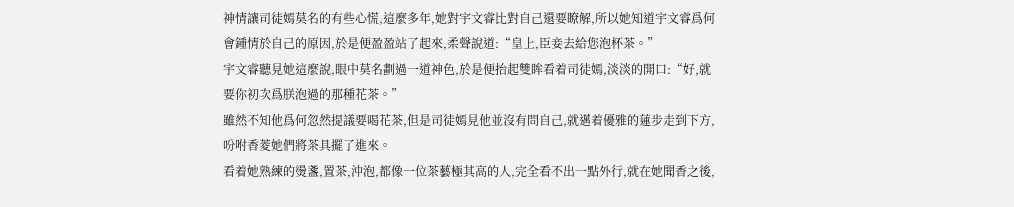神情讓司徒嫣莫名的有些心慌,這麼多年,她對宇文睿比對自己還要瞭解,所以她知道宇文睿爲何會鍾情於自己的原因,於是便盈盈站了起來,柔聲說道:“皇上,臣妾去給您泡杯茶。”
宇文睿聽見她這麼說,眼中莫名劃過一道神色,於是便抬起雙眸看着司徒嫣,淡淡的開口:“好,就要你初次爲朕泡過的那種花茶。”
雖然不知他爲何忽然提議要喝花茶,但是司徒嫣見他並沒有問自己,就邁着優雅的蓮步走到下方,吩咐香菱她們將茶具擺了進來。
看着她熟練的燙盞,置茶,沖泡,都像一位茶藝極其高的人,完全看不出一點外行,就在她聞香之後,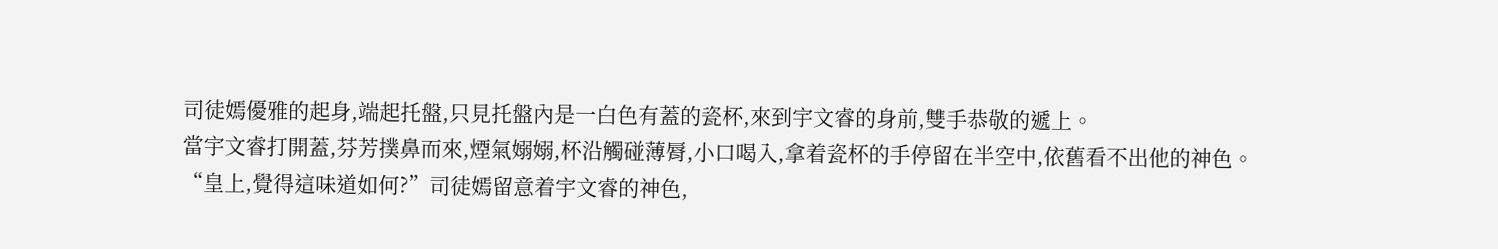司徒嫣優雅的起身,端起托盤,只見托盤內是一白色有蓋的瓷杯,來到宇文睿的身前,雙手恭敬的遞上。
當宇文睿打開蓋,芬芳撲鼻而來,煙氣嫋嫋,杯沿觸碰薄脣,小口喝入,拿着瓷杯的手停留在半空中,依舊看不出他的神色。
“皇上,覺得這味道如何?”司徒嫣留意着宇文睿的神色,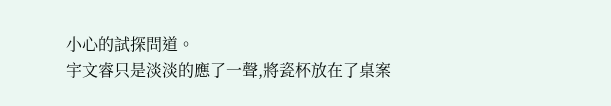小心的試探問道。
宇文睿只是淡淡的應了一聲,將瓷杯放在了桌案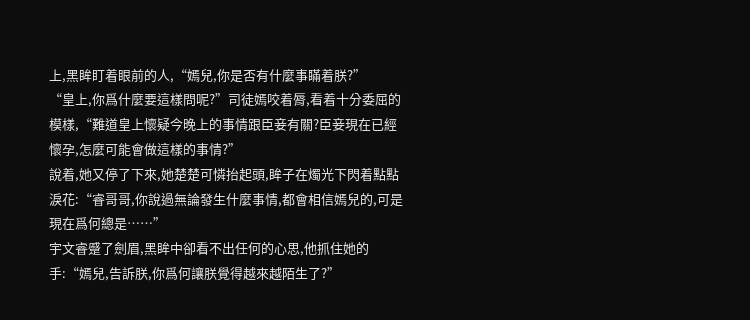上,黑眸盯着眼前的人,“嫣兒,你是否有什麼事瞞着朕?”
“皇上,你爲什麼要這樣問呢?”司徒嫣咬着脣,看着十分委屈的模樣,“難道皇上懷疑今晚上的事情跟臣妾有關?臣妾現在已經懷孕,怎麼可能會做這樣的事情?”
說着,她又停了下來,她楚楚可憐抬起頭,眸子在燭光下閃着點點淚花:“睿哥哥,你說過無論發生什麼事情,都會相信嫣兒的,可是現在爲何總是……”
宇文睿蹙了劍眉,黑眸中卻看不出任何的心思,他抓住她的手:“嫣兒,告訴朕,你爲何讓朕覺得越來越陌生了?”